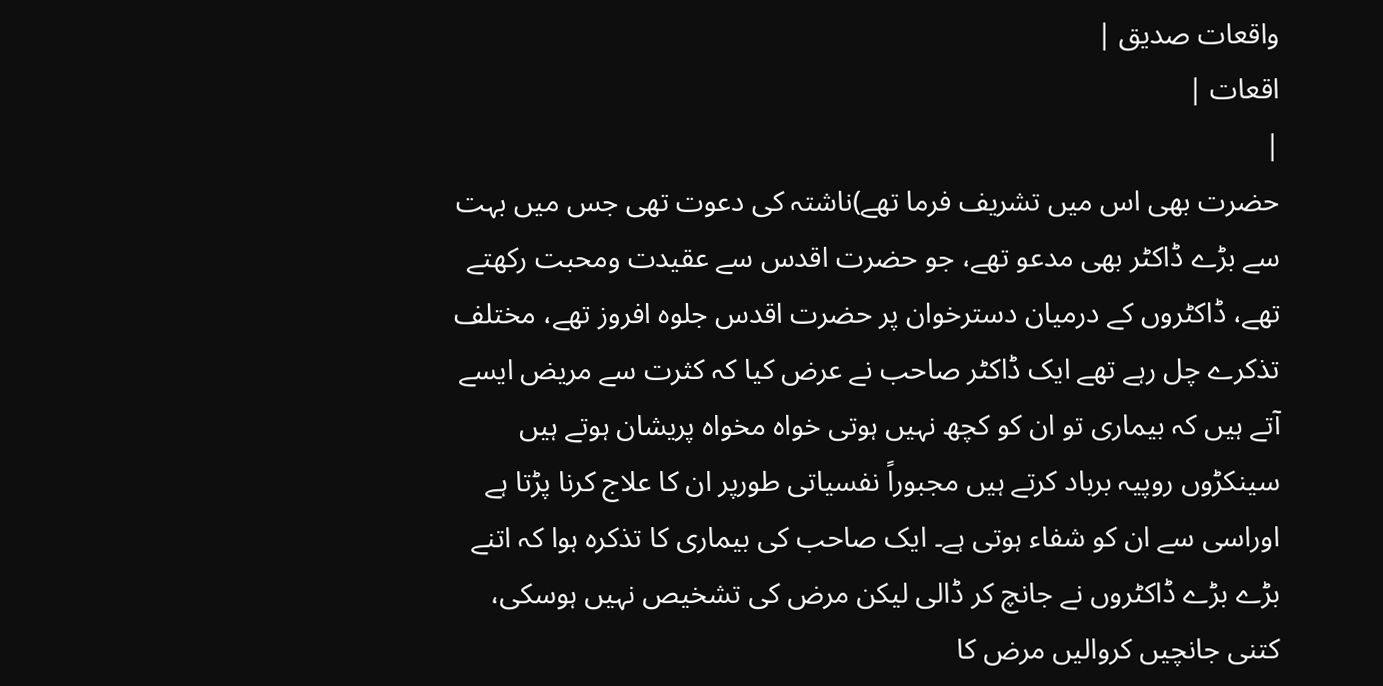واقعات صدیق |
اقعات |
|
حضرت بھی اس میں تشریف فرما تھے)ناشتہ کی دعوت تھی جس میں بہت سے بڑے ڈاکٹر بھی مدعو تھے، جو حضرت اقدس سے عقیدت ومحبت رکھتے تھے، ڈاکٹروں کے درمیان دسترخوان پر حضرت اقدس جلوہ افروز تھے، مختلف تذکرے چل رہے تھے ایک ڈاکٹر صاحب نے عرض کیا کہ کثرت سے مریض ایسے آتے ہیں کہ بیماری تو ان کو کچھ نہیں ہوتی خواہ مخواہ پریشان ہوتے ہیں سینکڑوں روپیہ برباد کرتے ہیں مجبوراً نفسیاتی طورپر ان کا علاج کرنا پڑتا ہے اوراسی سے ان کو شفاء ہوتی ہے۔ ایک صاحب کی بیماری کا تذکرہ ہوا کہ اتنے بڑے بڑے ڈاکٹروں نے جانچ کر ڈالی لیکن مرض کی تشخیص نہیں ہوسکی، کتنی جانچیں کروالیں مرض کا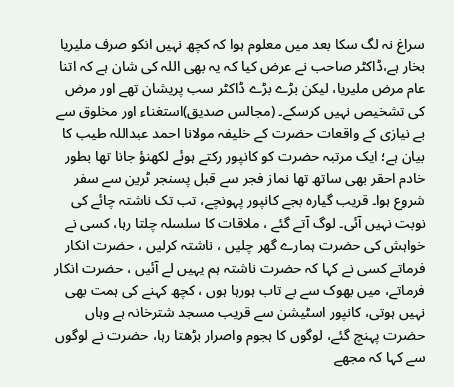سراغ نہ لگ سکا بعد میں معلوم ہوا کہ کچھ نہیں انکو صرف ملیریا بخار ہے،ڈاکٹر صاحب نے عرض کیا کہ یہ بھی اللہ کی شان ہے کہ اتنا عام مرض ملیریا، لیکن بڑے بڑے ڈاکٹر سب پریشان تھے اور مرض کی تشخیص نہیں کرسکے۔ (مجالس صدیق)استغناء اور مخلوق سے بے نیازی کے واقعات حضرت کے خلیفہ مولانا احمد عبداللہ طیب کا بیان ہے؛ ایک مرتبہ حضرت کو کانپور رکتے ہوئے لکھنؤ جانا تھا بطور خادم احقر بھی ساتھ تھا نماز فجر سے قبل پسنجر ٹرین سے سفر شروع ہوا۔ قریب گیارہ بجے کانپور پہونچے، تب تک ناشتہ چائے کی نوبت نہیں آئی۔ لوگ آتے گئے ، ملاقات کا سلسلہ چلتا رہا، کسی نے خواہش کی حضرت ہمارے گھر چلیں ، ناشتہ کرلیں ، حضرت انکار فرماتے کسی نے کہا کہ حضرت ناشتہ ہم یہیں لے آئیں ، حضرت انکار فرماتے، میں بھوک سے بے تاب ہورہا ہوں ، کچھ کہنے کی ہمت بھی نہیں ہوتی، کانپور اسٹیشن سے قریب مسجد شترخانہ ہے وہاں حضرت پہنچ گئے، لوگوں کا ہجوم واصرار بڑھتا رہا، حضرت نے لوگوں سے کہا کہ مجھے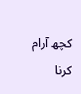کچھ آرام کرنا